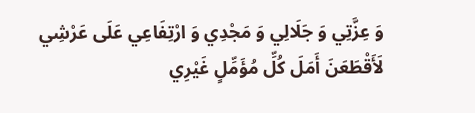وَ عِزَّتِي وَ جَلَالِي وَ مَجْدِي وَ ارْتِفَاعِي عَلَى عَرْشِي لَأَقْطَعَنَ أَمَلَ كُلِّ مُؤَمِّلٍ غَيْرِي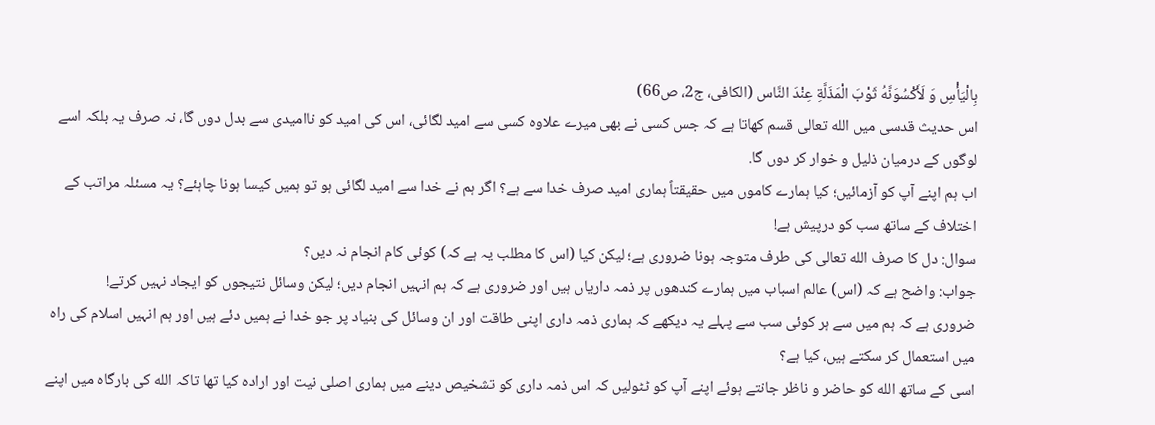بِالْيَأْسِ وَ لَأَكْسُوَنَّهُ ثَوْبَ الْمَذَلَّةِ عِنْدَ النَّاس (الکافی، ج2، ص66)
اس حدیث قدسی میں الله تعالی قسم کھاتا ہے کہ جس کسی نے بھی میرے علاوه کسی سے امید لگائی، اس کی امید کو ناامیدی سے بدل دوں گا، نہ صرف یہ بلکہ اسے لوگوں کے درمیان ذلیل و خوار کر دوں گا.
اب ہم اپنے آپ کو آزمائیں؛ کیا ہمارے کاموں میں حقیقتاً ہماری امید صرف خدا سے ہے؟ اگر ہم نے خدا سے امید لگائی ہو تو ہمیں کیسا ہونا چاہئے؟ یہ مسئلہ مراتب کے اختلاف کے ساتھ سب کو درپیش ہے!
سوال: دل کا صرف الله تعالی کی طرف متوجہ ہونا ضروری ہے؛ لیکن کیا (اس کا مطلب یہ ہے کہ) کوئی کام انجام نہ دیں؟
جواب: واضح ہے کہ (اس) عالم اسباب میں ہمارے کندھوں پر ذمہ داریاں ہیں اور ضروری ہے کہ ہم انہیں انجام دیں؛ لیکن وسائل نتیجوں کو ایجاد نہیں کرتے!
ضروری ہے کہ ہم میں سے ہر کوئی سب سے پہلے یہ دیکھے کہ ہماری ذمہ داری اپنی طاقت اور ان وسائل کی بنیاد پر جو خدا نے ہمیں دئے ہیں اور ہم انہیں اسلام کی راه میں استعمال کر سکتے ہیں، کیا ہے؟
اسی کے ساتھ الله کو حاضر و ناظر جانتے ہوئے اپنے آپ کو ٹٹولیں کہ اس ذمہ داری کو تشخیص دینے میں ہماری اصلی نیت اور اراده کیا تھا تاکہ الله کی بارگاه میں اپنے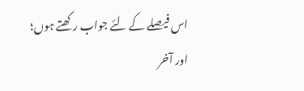اس فیصلے کے لئے جواب رکھتے ہوں؛
اور آخر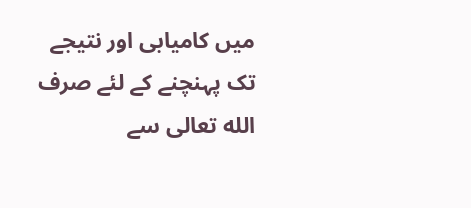میں کامیابی اور نتیجے تک پہنچنے کے لئے صرف الله تعالی سے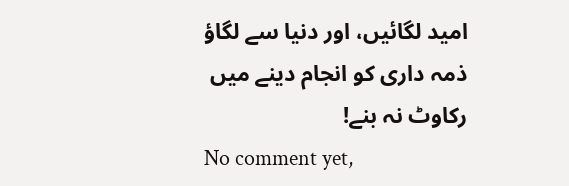امید لگائیں، اور دنیا سے لگاؤ ذمہ داری کو انجام دینے میں رکاوٹ نہ بنے!
No comment yet,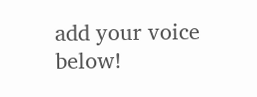add your voice below!